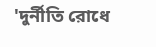'দুর্নীতি রোধে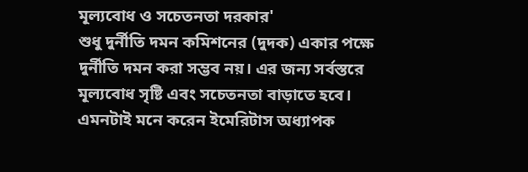মূল্যবোধ ও সচেতনতা দরকার'
শুধু দুর্নীতি দমন কমিশনের (দুদক) একার পক্ষে দুর্নীতি দমন করা সম্ভব নয়। এর জন্য সর্বস্তরে মূল্যবোধ সৃষ্টি এবং সচেতনতা বাড়াতে হবে। এমনটাই মনে করেন ইমেরিটাস অধ্যাপক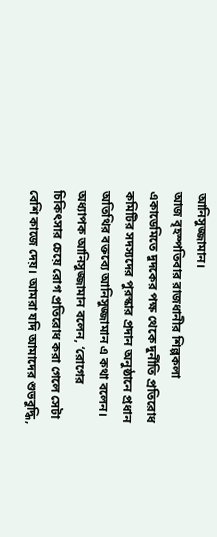আনিসুজ্জামান।
আজ বৃহস্পতিবার রাজধানীর শিল্পকলা একাডেমিতে দুদকের পক্ষ থেকে দুর্নীতি প্রতিরোধ কমিটির সদস্যদের পুরস্কার প্রদান অনুষ্ঠানে প্রধান অতিথির বক্তব্যে আনিসুজ্জামান এ কথা বলেন।
অধ্যাপক আনিসুজ্জামান বলেন, ‘রোগের চিকিৎসার চেয়ে রোগ প্রতিরোধ করা গেলে সেটা বেশি কাজে দেয়। আমরা যদি আমাদের শুভবুদ্ধি,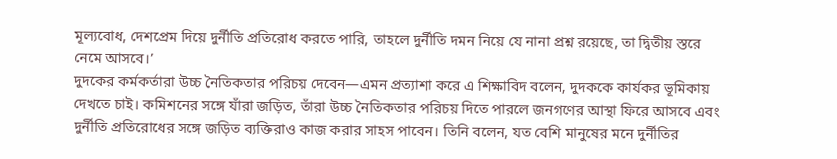মূল্যবোধ, দেশপ্রেম দিয়ে দুর্নীতি প্রতিরোধ করতে পারি, তাহলে দুর্নীতি দমন নিয়ে যে নানা প্রশ্ন রয়েছে, তা দ্বিতীয় স্তরে নেমে আসবে।’
দুদকের কর্মকর্তারা উচ্চ নৈতিকতার পরিচয় দেবেন—এমন প্রত্যাশা করে এ শিক্ষাবিদ বলেন, দুদককে কার্যকর ভূমিকায় দেখতে চাই। কমিশনের সঙ্গে যাঁরা জড়িত, তাঁরা উচ্চ নৈতিকতার পরিচয় দিতে পারলে জনগণের আস্থা ফিরে আসবে এবং দুর্নীতি প্রতিরোধের সঙ্গে জড়িত ব্যক্তিরাও কাজ করার সাহস পাবেন। তিনি বলেন, যত বেশি মানুষের মনে দুর্নীতির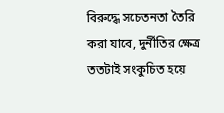বিরুদ্ধে সচেতনতা তৈরি করা যাবে, দুর্নীতির ক্ষেত্র ততটাই সংকুচিত হয়ে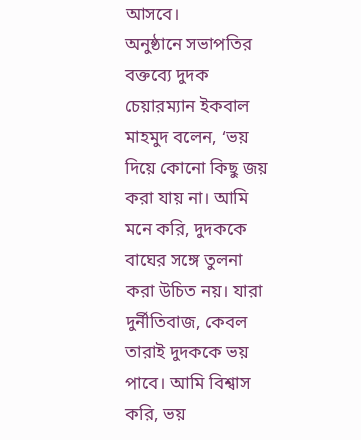আসবে।
অনুষ্ঠানে সভাপতির বক্তব্যে দুদক চেয়ারম্যান ইকবাল মাহমুদ বলেন, ‘ভয় দিয়ে কোনো কিছু জয় করা যায় না। আমি মনে করি, দুদককে বাঘের সঙ্গে তুলনা করা উচিত নয়। যারা দুর্নীতিবাজ, কেবল তারাই দুদককে ভয় পাবে। আমি বিশ্বাস করি, ভয়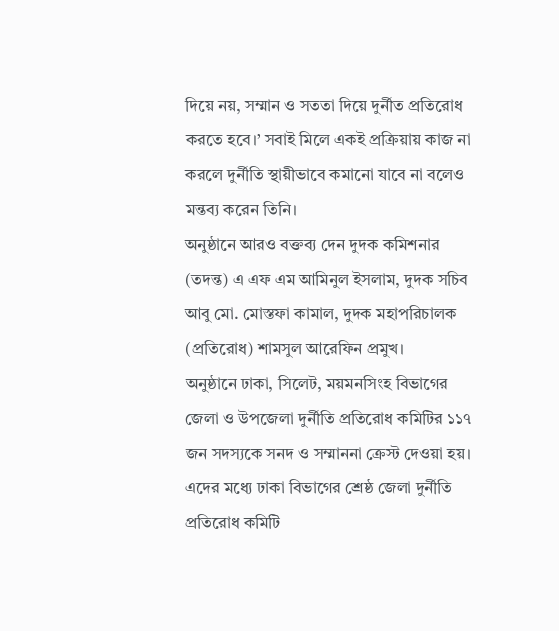দিয়ে নয়, সম্মান ও সততা দিয়ে দুর্নীত প্রতিরোধ করতে হবে।’ সবাই মিলে একই প্রক্রিয়ায় কাজ না করলে দুর্নীতি স্থায়ীভাবে কমানো যাবে না বলেও মন্তব্য করেন তিনি।
অনুষ্ঠানে আরও বক্তব্য দেন দুদক কমিশনার (তদন্ত) এ এফ এম আমিনুল ইসলাম, দুদক সচিব আবু মো. মোস্তফা কামাল, দুদক মহাপরিচালক (প্রতিরোধ) শামসুল আরেফিন প্রমুখ।
অনুষ্ঠানে ঢাকা, সিলেট, ময়মনসিংহ বিভাগের জেলা ও উপজেলা দুর্নীতি প্রতিরোধ কমিটির ১১৭ জন সদস্যকে সনদ ও সম্মাননা ক্রেস্ট দেওয়া হয়। এদের মধ্যে ঢাকা বিভাগের শ্রেষ্ঠ জেলা দুর্নীতি প্রতিরোধ কমিটি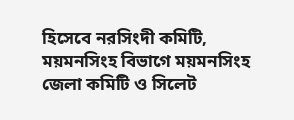হিসেবে নরসিংদী কমিটি, ময়মনসিংহ বিভাগে ময়মনসিংহ জেলা কমিটি ও সিলেট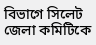বিভাগে সিলেট জেলা কমিটিকে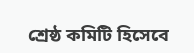শ্রেষ্ঠ কমিটি হিসেবে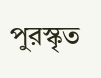পুরস্কৃত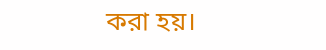করা হয়।